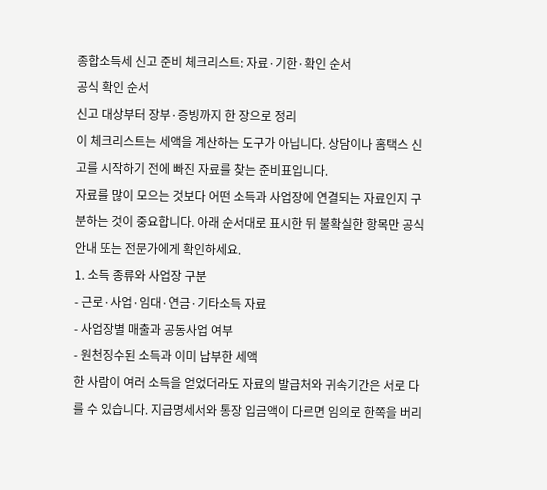종합소득세 신고 준비 체크리스트: 자료·기한·확인 순서
공식 확인 순서
신고 대상부터 장부·증빙까지 한 장으로 정리
이 체크리스트는 세액을 계산하는 도구가 아닙니다. 상담이나 홈택스 신고를 시작하기 전에 빠진 자료를 찾는 준비표입니다.
자료를 많이 모으는 것보다 어떤 소득과 사업장에 연결되는 자료인지 구분하는 것이 중요합니다. 아래 순서대로 표시한 뒤 불확실한 항목만 공식 안내 또는 전문가에게 확인하세요.
1. 소득 종류와 사업장 구분
- 근로·사업·임대·연금·기타소득 자료
- 사업장별 매출과 공동사업 여부
- 원천징수된 소득과 이미 납부한 세액
한 사람이 여러 소득을 얻었더라도 자료의 발급처와 귀속기간은 서로 다를 수 있습니다. 지급명세서와 통장 입금액이 다르면 임의로 한쪽을 버리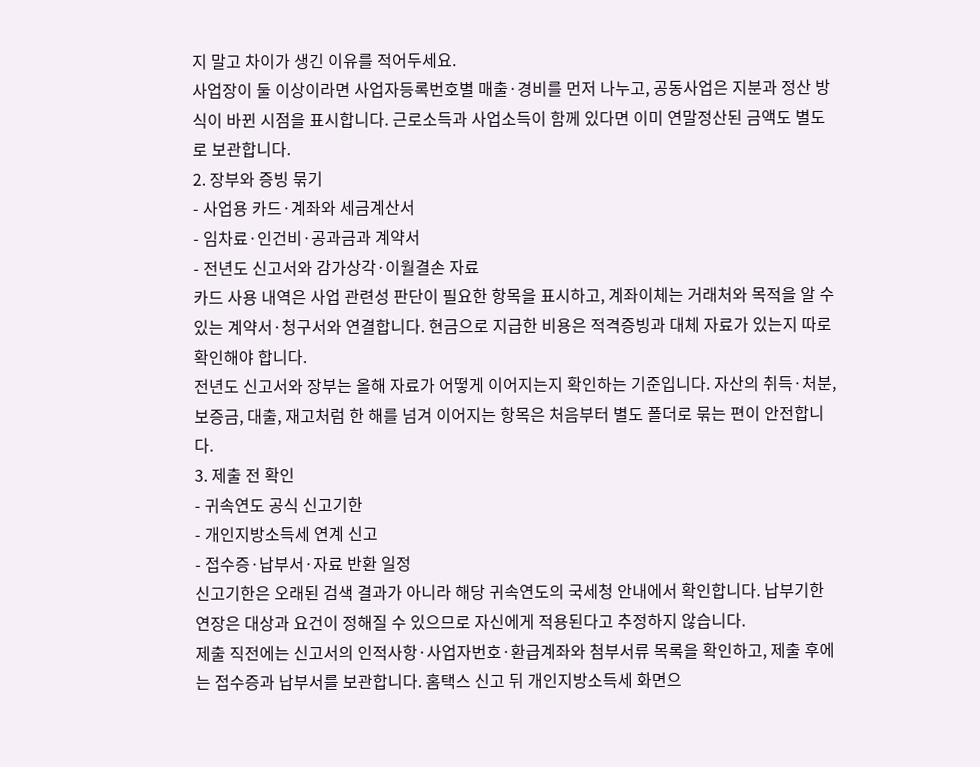지 말고 차이가 생긴 이유를 적어두세요.
사업장이 둘 이상이라면 사업자등록번호별 매출·경비를 먼저 나누고, 공동사업은 지분과 정산 방식이 바뀐 시점을 표시합니다. 근로소득과 사업소득이 함께 있다면 이미 연말정산된 금액도 별도로 보관합니다.
2. 장부와 증빙 묶기
- 사업용 카드·계좌와 세금계산서
- 임차료·인건비·공과금과 계약서
- 전년도 신고서와 감가상각·이월결손 자료
카드 사용 내역은 사업 관련성 판단이 필요한 항목을 표시하고, 계좌이체는 거래처와 목적을 알 수 있는 계약서·청구서와 연결합니다. 현금으로 지급한 비용은 적격증빙과 대체 자료가 있는지 따로 확인해야 합니다.
전년도 신고서와 장부는 올해 자료가 어떻게 이어지는지 확인하는 기준입니다. 자산의 취득·처분, 보증금, 대출, 재고처럼 한 해를 넘겨 이어지는 항목은 처음부터 별도 폴더로 묶는 편이 안전합니다.
3. 제출 전 확인
- 귀속연도 공식 신고기한
- 개인지방소득세 연계 신고
- 접수증·납부서·자료 반환 일정
신고기한은 오래된 검색 결과가 아니라 해당 귀속연도의 국세청 안내에서 확인합니다. 납부기한 연장은 대상과 요건이 정해질 수 있으므로 자신에게 적용된다고 추정하지 않습니다.
제출 직전에는 신고서의 인적사항·사업자번호·환급계좌와 첨부서류 목록을 확인하고, 제출 후에는 접수증과 납부서를 보관합니다. 홈택스 신고 뒤 개인지방소득세 화면으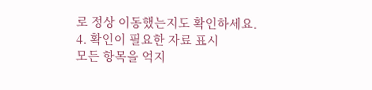로 정상 이동했는지도 확인하세요.
4. 확인이 필요한 자료 표시
모든 항목을 억지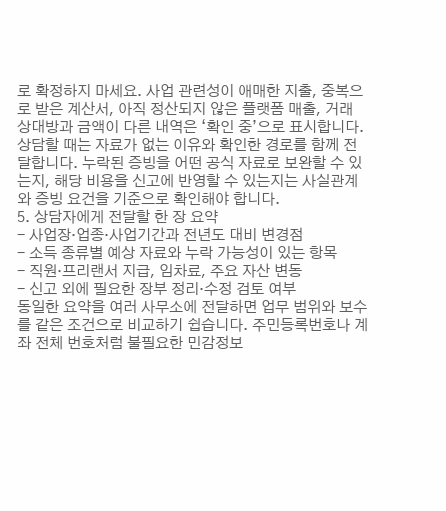로 확정하지 마세요. 사업 관련성이 애매한 지출, 중복으로 받은 계산서, 아직 정산되지 않은 플랫폼 매출, 거래 상대방과 금액이 다른 내역은 ‘확인 중’으로 표시합니다.
상담할 때는 자료가 없는 이유와 확인한 경로를 함께 전달합니다. 누락된 증빙을 어떤 공식 자료로 보완할 수 있는지, 해당 비용을 신고에 반영할 수 있는지는 사실관계와 증빙 요건을 기준으로 확인해야 합니다.
5. 상담자에게 전달할 한 장 요약
- 사업장·업종·사업기간과 전년도 대비 변경점
- 소득 종류별 예상 자료와 누락 가능성이 있는 항목
- 직원·프리랜서 지급, 임차료, 주요 자산 변동
- 신고 외에 필요한 장부 정리·수정 검토 여부
동일한 요약을 여러 사무소에 전달하면 업무 범위와 보수를 같은 조건으로 비교하기 쉽습니다. 주민등록번호나 계좌 전체 번호처럼 불필요한 민감정보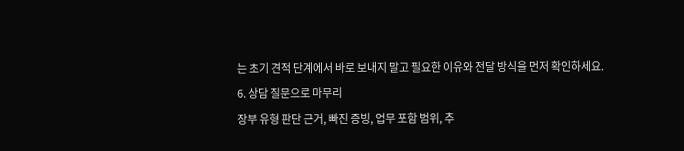는 초기 견적 단계에서 바로 보내지 말고 필요한 이유와 전달 방식을 먼저 확인하세요.
6. 상담 질문으로 마무리
장부 유형 판단 근거, 빠진 증빙, 업무 포함 범위, 추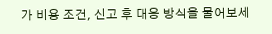가 비용 조건, 신고 후 대응 방식을 물어보세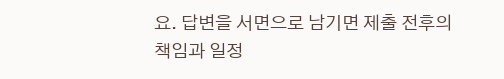요. 답변을 서면으로 남기면 제출 전후의 책임과 일정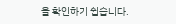을 확인하기 쉽습니다.